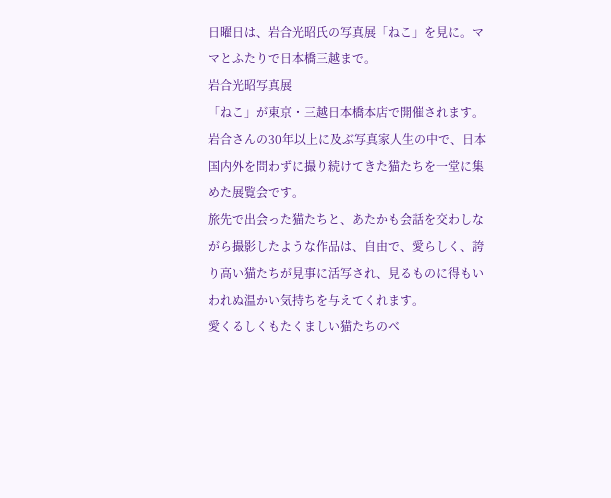日曜日は、岩合光昭氏の写真展「ねこ」を見に。ママとふたりで日本橋三越まで。
岩合光昭写真展
「ねこ」が東京・三越日本橋本店で開催されます。岩合さんの30年以上に及ぶ写真家人生の中で、日本国内外を問わずに撮り続けてきた猫たちを一堂に集めた展覧会です。
旅先で出会った猫たちと、あたかも会話を交わしながら撮影したような作品は、自由で、愛らしく、誇り高い猫たちが見事に活写され、見るものに得もいわれぬ温かい気持ちを与えてくれます。
愛くるしくもたくましい猫たちのベ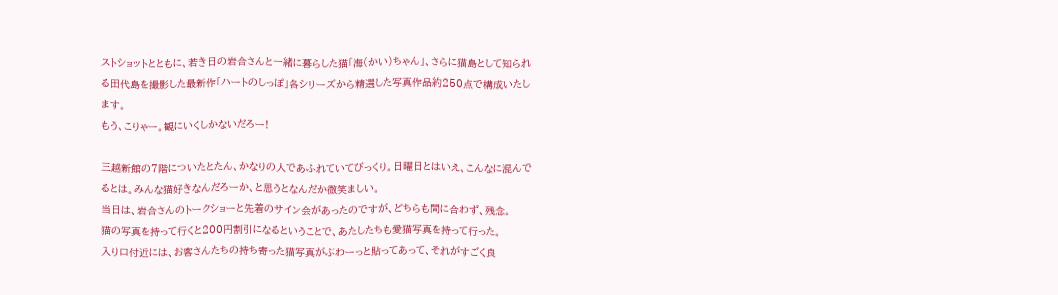ストショットとともに、若き日の岩合さんと一緒に暮らした猫「海(かい)ちゃん」、さらに猫島として知られる田代島を撮影した最新作「ハートのしっぽ」各シリーズから精選した写真作品約250点で構成いたします。
もう、こりゃー。観にいくしかないだろー!

三越新館の7階についたとたん、かなりの人であふれていてびっくり。日曜日とはいえ、こんなに混んでるとは。みんな猫好きなんだろーか、と思うとなんだか微笑ましい。
当日は、岩合さんのトークショーと先着のサイン会があったのですが、どちらも間に合わず、残念。
猫の写真を持って行くと200円割引になるということで、あたしたちも愛猫写真を持って行った。
入り口付近には、お客さんたちの持ち寄った猫写真がぶわーっと貼ってあって、それがすごく良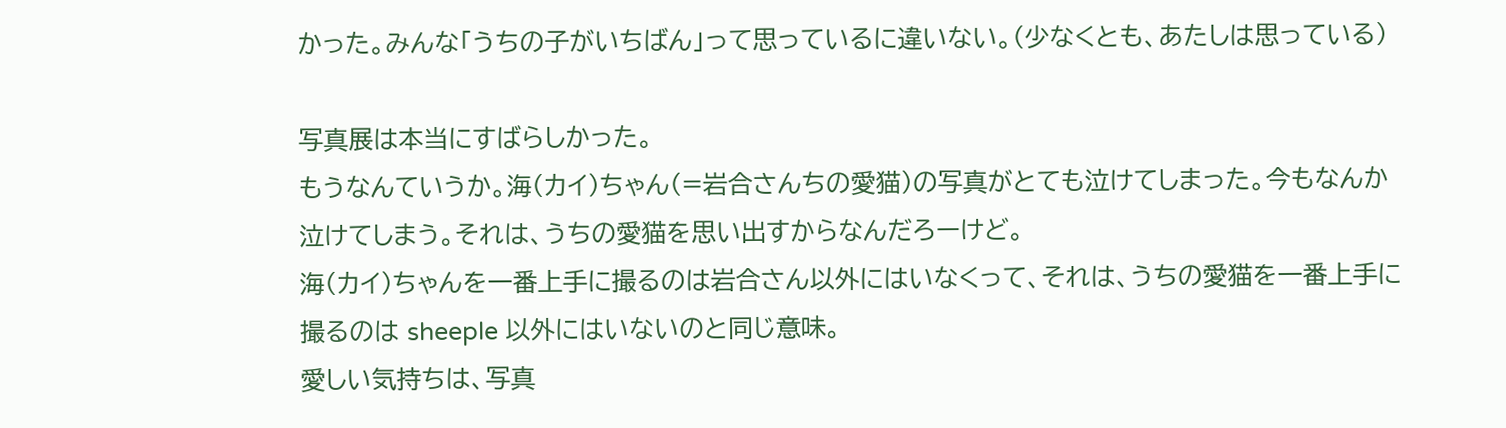かった。みんな「うちの子がいちばん」って思っているに違いない。(少なくとも、あたしは思っている)

写真展は本当にすばらしかった。
もうなんていうか。海(カイ)ちゃん(=岩合さんちの愛猫)の写真がとても泣けてしまった。今もなんか泣けてしまう。それは、うちの愛猫を思い出すからなんだろーけど。
海(カイ)ちゃんを一番上手に撮るのは岩合さん以外にはいなくって、それは、うちの愛猫を一番上手に撮るのは sheeple 以外にはいないのと同じ意味。
愛しい気持ちは、写真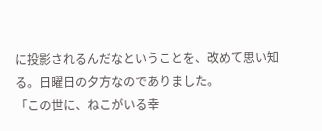に投影されるんだなということを、改めて思い知る。日曜日の夕方なのでありました。
「この世に、ねこがいる幸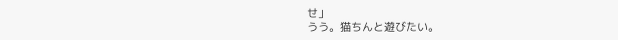せ」
うう。猫ちんと遊びたい。